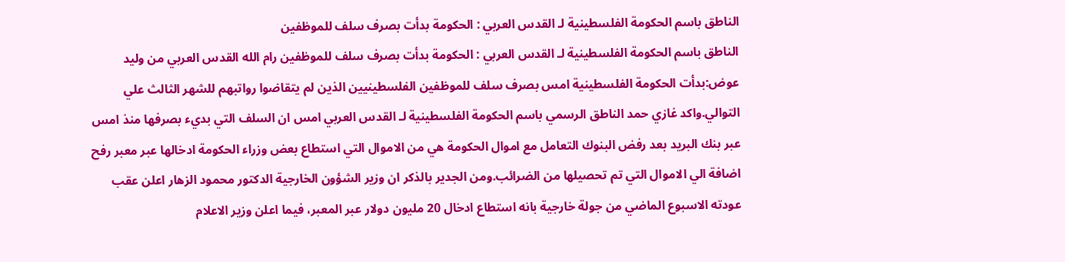الناطق باسم الحكومة الفلسطينية لـ القدس العربي : الحكومة بدأت بصرف سلف للموظفين
الناطق باسم الحكومة الفلسطينية لـ القدس العربي : الحكومة بدأت بصرف سلف للموظفين رام الله القدس العربي من وليد عوض:بدأت الحكومة الفلسطينية امس بصرف سلف للموظفين الفلسطينيين الذين لم يتقاضوا رواتبهم للشهر الثالث علي التوالي.واكد غازي حمد الناطق الرسمي باسم الحكومة الفلسطينية لـ القدس العربي امس ان السلف التي بديء بصرفها منذ امس عبر بنك البريد بعد رفض البنوك التعامل مع اموال الحكومة هي من الاموال التي استطاع بعض وزراء الحكومة ادخالها عبر معبر رفح اضافة الي الاموال التي تم تحصيلها من الضرائب.ومن الجدير بالذكر ان وزير الشؤون الخارجية الدكتور محمود الزهار اعلن عقب عودته الاسبوع الماضي من جولة خارجية بانه استطاع ادخال 20 مليون دولار عبر المعبر، فيما اعلن وزير الاعلام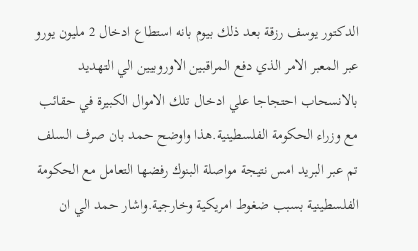الدكتور يوسف رزقة بعد ذلك بيوم بانه استطاع ادخال 2 مليون يورو عبر المعبر الامر الذي دفع المراقبين الاوروبيين الي التهديد بالانسحاب احتجاجا علي ادخال تلك الاموال الكبيرة في حقائب مع وزراء الحكومة الفلسطينية.هذا واوضح حمد بان صرف السلف تم عبر البريد امس نتيجة مواصلة البنوك رفضها التعامل مع الحكومة الفلسطينية بسبب ضغوط امريكية وخارجية.واشار حمد الي ان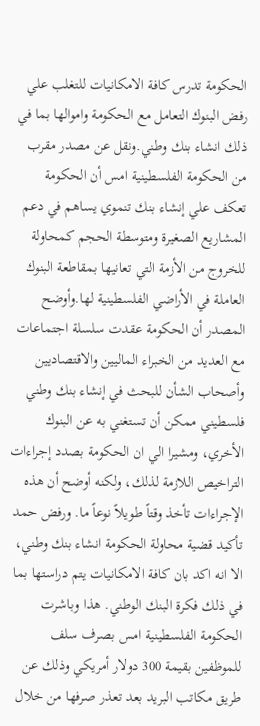الحكومة تدرس كافة الامكانيات للتغلب علي رفض البنوك التعامل مع الحكومة واموالها بما في ذلك انشاء بنك وطني.ونقل عن مصدر مقرب من الحكومة الفلسطينية امس أن الحكومة تعكف علي إنشاء بنك تنموي يساهم في دعم المشاريع الصغيرة ومتوسطة الحجم كمحاولة للخروج من الأزمة التي تعانيها بمقاطعة البنوك العاملة في الأراضي الفلسطينية لها.وأوضح المصدر أن الحكومة عقدت سلسلة اجتماعات مع العديد من الخبراء الماليين والاقتصاديين وأصحاب الشأن للبحث في إنشاء بنك وطني فلسطيني ممكن أن تستغني به عن البنوك الأخري، ومشيرا الي ان الحكومة بصدد إجراءات التراخيص اللازمة لذلك، ولكنه أوضح أن هذه الإجراءات تأخذ وقتاً طويلاً نوعاً ما. ورفض حمد تأكيد قضية محاولة الحكومة انشاء بنك وطني، الا انه اكد بان كافة الامكانيات يتم دراستها بما في ذلك فكرة البنك الوطني. هذا وباشرت الحكومة الفلسطينية امس بصرف سلف للموظفين بقيمة 300 دولار أمريكي وذلك عن طريق مكاتب البريد بعد تعذر صرفها من خلال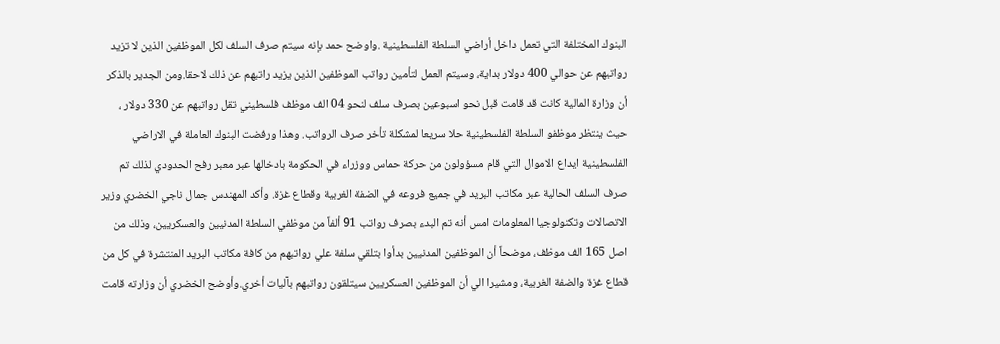البنوك المختلفة التي تعمل داخل أراضي السلطة الفلسطينية .واوضح حمد بإنه سيتم صرف السلف لكل الموظفين الذين لا تزيد رواتبهم عن حوالي 400 دولار بداية، وسيتم العمل لتأمين رواتب الموظفين الذين يزيد راتبهم عن ذلك لاحقا.ومن الجدير بالذكر أن وزارة المالية كانت قد قامت قبل نحو اسبوعين بصرف سلف لنحو 04 الف موظف فلسطيني تقل رواتبهم عن 330 دولار ، حيث ينتظر موظفو السلطة الفلسطينية حلا سريعا لمشكلة تأخر صرف الرواتب. وهذا ورفضت البنوك العاملة في الاراضي الفلسطينية ايداع الاموال التي قام مسؤولون من حركة حماس ووزراء في الحكومة بادخالها عبر معبر رفح الحدودي لذلك تم صرف السلف الحالية عبر مكاتب البريد في جميع فروعه في الضفة الغربية وقطاع غزة. وأكد المهندس جمال ناجي الخضري وزير الاتصالات وتكنولوجيا المعلومات امس أنه تم البدء بصرف رواتب 91 ألفاً من موظفي السلطة المدنيين والعسكريين، وذلك من اصل 165 الف موظف، موضحاً أن الموظفين المدنيين بدأوا بتلقي سلفة علي رواتبهم من كافة مكاتب البريد المنتشرة في كل من قطاع غزة والضفة الغربية، ومشيرا الي أن الموظفين العسكريين سيتلقون رواتبهم بآليات أخري.وأوضح الخضري أن وزارته قامت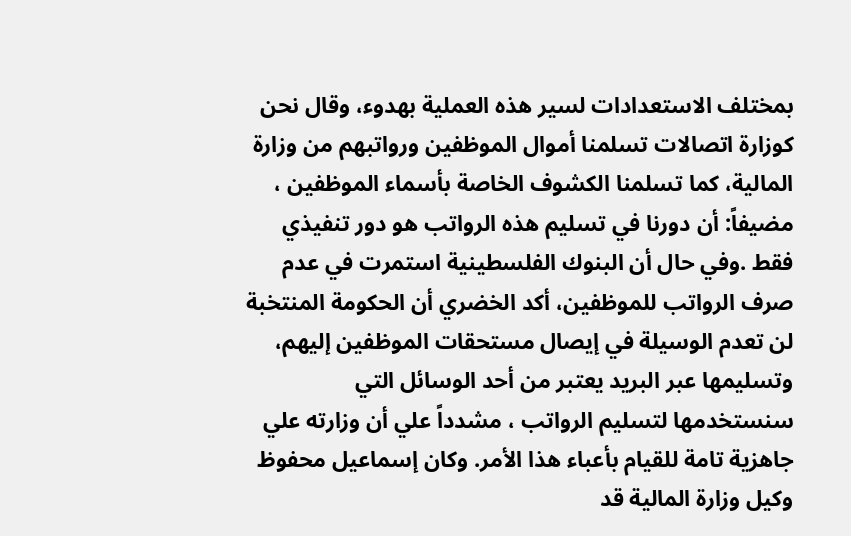بمختلف الاستعدادات لسير هذه العملية بهدوء، وقال نحن كوزارة اتصالات تسلمنا أموال الموظفين ورواتبهم من وزارة المالية، كما تسلمنا الكشوف الخاصة بأسماء الموظفين ، مضيفاً: أن دورنا في تسليم هذه الرواتب هو دور تنفيذي فقط .وفي حال أن البنوك الفلسطينية استمرت في عدم صرف الرواتب للموظفين، أكد الخضري أن الحكومة المنتخبة لن تعدم الوسيلة في إيصال مستحقات الموظفين إليهم، وتسليمها عبر البريد يعتبر من أحد الوسائل التي سنستخدمها لتسليم الرواتب ، مشدداً علي أن وزارته علي جاهزية تامة للقيام بأعباء هذا الأمر. وكان إسماعيل محفوظ وكيل وزارة المالية قد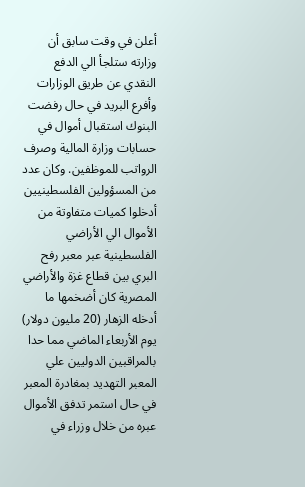أعلن في وقت سابق أن وزارته ستلجأ الي الدفع النقدي عن طريق الوزارات وأفرع البريد في حال رفضت البنوك استقبال أموال في حسابات وزارة المالية وصرف الرواتب للموظفين. وكان عدد من المسؤولين الفلسطينيين أدخلوا كميات متفاوتة من الأموال الي الأراضي الفلسطينية عبر معبر رفح البري بين قطاع غزة والأراضي المصرية كان أضخمها ما أدخله الزهار (20 مليون دولار) يوم الأربعاء الماضي مما حدا بالمراقبين الدوليين علي المعبر التهديد بمغادرة المعبر في حال استمر تدفق الأموال عبره من خلال وزراء في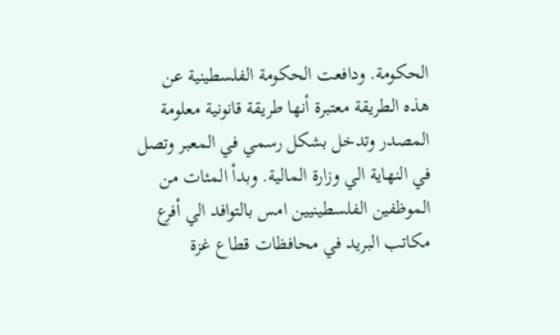الحكومة. ودافعت الحكومة الفلسطينية عن هذه الطريقة معتبرة أنها طريقة قانونية معلومة المصدر وتدخل بشكل رسمي في المعبر وتصل في النهاية الي وزارة المالية. وبدأ المئات من الموظفين الفلسطينيين امس بالتوافد الي أفرع مكاتب البريد في محافظات قطاع غزة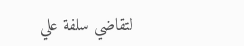لتقاضي سلفة علي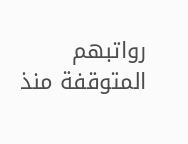رواتبهم المتوقفة منذ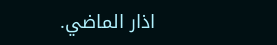اذار الماضي.